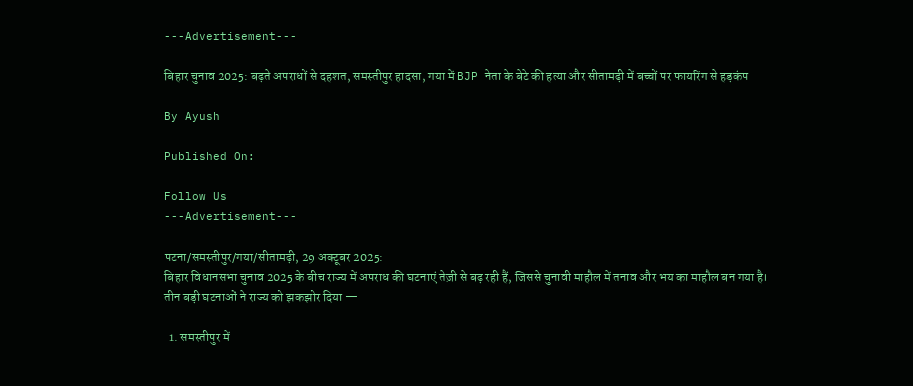---Advertisement---

बिहार चुनाव 2025: बढ़ते अपराधों से दहशत, समस्तीपुर हादसा, गया में BJP नेता के बेटे की हत्या और सीतामढ़ी में बच्चों पर फायरिंग से हड़कंप

By Ayush

Published On:

Follow Us
---Advertisement---

पटना/समस्तीपुर/गया/सीतामढ़ी, 29 अक्टूबर 2025:
बिहार विधानसभा चुनाव 2025 के बीच राज्य में अपराध की घटनाएं तेज़ी से बढ़ रही हैं, जिससे चुनावी माहौल में तनाव और भय का माहौल बन गया है।
तीन बड़ी घटनाओं ने राज्य को झकझोर दिया —

  1. समस्तीपुर में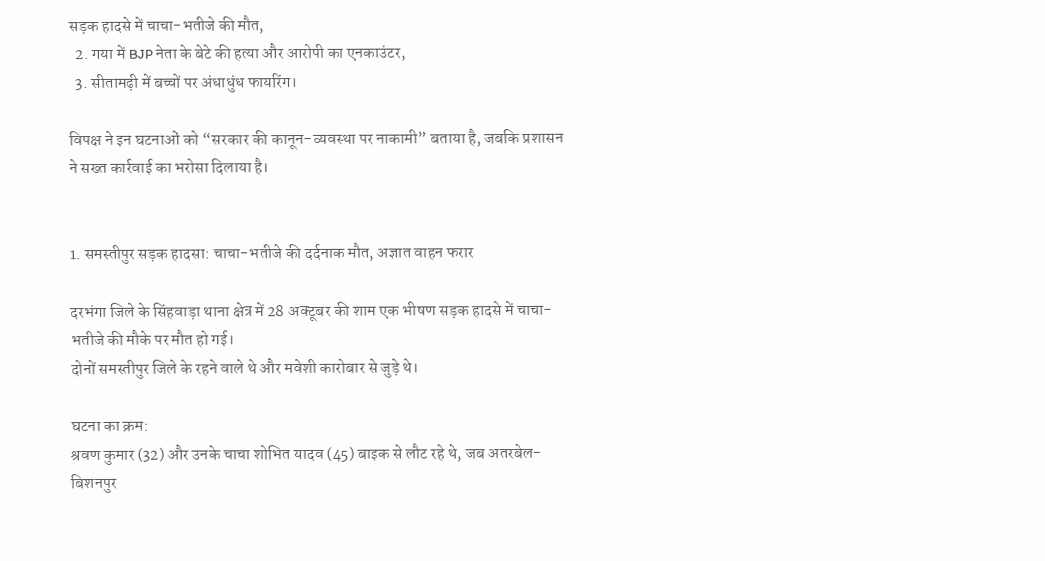सड़क हादसे में चाचा-भतीजे की मौत,
  2. गया में BJP नेता के बेटे की हत्या और आरोपी का एनकाउंटर,
  3. सीतामढ़ी में बच्चों पर अंधाधुंध फायरिंग।

विपक्ष ने इन घटनाओं को “सरकार की कानून-व्यवस्था पर नाकामी” बताया है, जबकि प्रशासन ने सख्त कार्रवाई का भरोसा दिलाया है।


1. समस्तीपुर सड़क हादसा: चाचा-भतीजे की दर्दनाक मौत, अज्ञात वाहन फरार

दरभंगा जिले के सिंहवाड़ा थाना क्षेत्र में 28 अक्टूबर की शाम एक भीषण सड़क हादसे में चाचा-भतीजे की मौके पर मौत हो गई।
दोनों समस्तीपुर जिले के रहने वाले थे और मवेशी कारोबार से जुड़े थे।

घटना का क्रम:
श्रवण कुमार (32) और उनके चाचा शोभित यादव (45) बाइक से लौट रहे थे, जब अतरबेल-बिशनपुर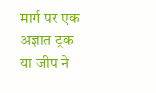मार्ग पर एक अज्ञात ट्रक या जीप ने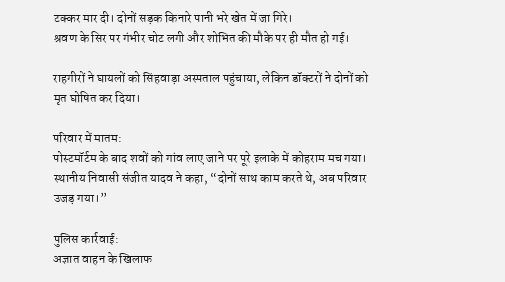टक्कर मार दी। दोनों सड़क किनारे पानी भरे खेत में जा गिरे।
श्रवण के सिर पर गंभीर चोट लगी और शोभित की मौके पर ही मौत हो गई।

राहगीरों ने घायलों को सिंहवाड़ा अस्पताल पहुंचाया, लेकिन डॉक्टरों ने दोनों को मृत घोषित कर दिया।

परिवार में मातम:
पोस्टमॉर्टम के बाद शवों को गांव लाए जाने पर पूरे इलाके में कोहराम मच गया।
स्थानीय निवासी संजीत यादव ने कहा, “दोनों साथ काम करते थे, अब परिवार उजड़ गया।”

पुलिस कार्रवाई:
अज्ञात वाहन के खिलाफ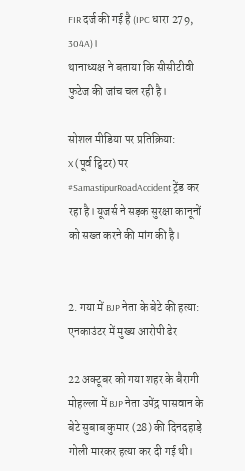FIR दर्ज की गई है (IPC धारा 279, 304A)।
थानाध्यक्ष ने बताया कि सीसीटीवी फुटेज की जांच चल रही है।

सोशल मीडिया पर प्रतिक्रिया:
X (पूर्व ट्विटर) पर #SamastipurRoadAccident ट्रेंड कर रहा है। यूजर्स ने सड़क सुरक्षा कानूनों को सख्त करने की मांग की है।


2. गया में BJP नेता के बेटे की हत्या: एनकाउंटर में मुख्य आरोपी ढेर

22 अक्टूबर को गया शहर के बैरागी मोहल्ला में BJP नेता उपेंद्र पासवान के बेटे सुबाब कुमार (28) की दिनदहाड़े गोली मारकर हत्या कर दी गई थी।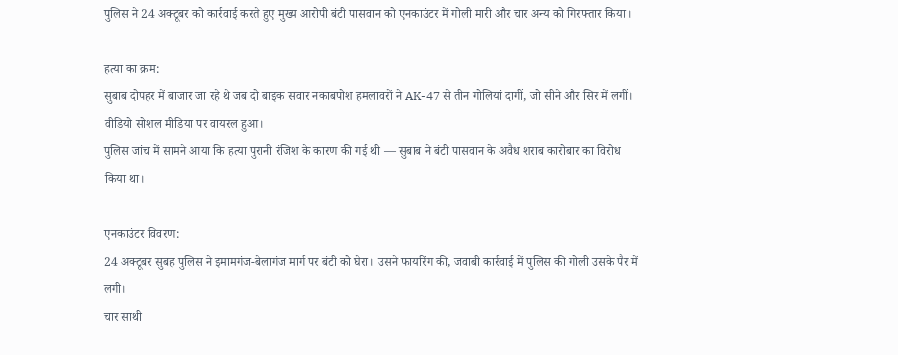पुलिस ने 24 अक्टूबर को कार्रवाई करते हुए मुख्य आरोपी बंटी पासवान को एनकाउंटर में गोली मारी और चार अन्य को गिरफ्तार किया।

हत्या का क्रम:
सुबाब दोपहर में बाजार जा रहे थे जब दो बाइक सवार नकाबपोश हमलावरों ने AK-47 से तीन गोलियां दागीं, जो सीने और सिर में लगीं।
वीडियो सोशल मीडिया पर वायरल हुआ।
पुलिस जांच में सामने आया कि हत्या पुरानी रंजिश के कारण की गई थी — सुबाब ने बंटी पासवान के अवैध शराब कारोबार का विरोध किया था।

एनकाउंटर विवरण:
24 अक्टूबर सुबह पुलिस ने इमामगंज-बेलागंज मार्ग पर बंटी को घेरा। उसने फायरिंग की, जवाबी कार्रवाई में पुलिस की गोली उसके पैर में लगी।
चार साथी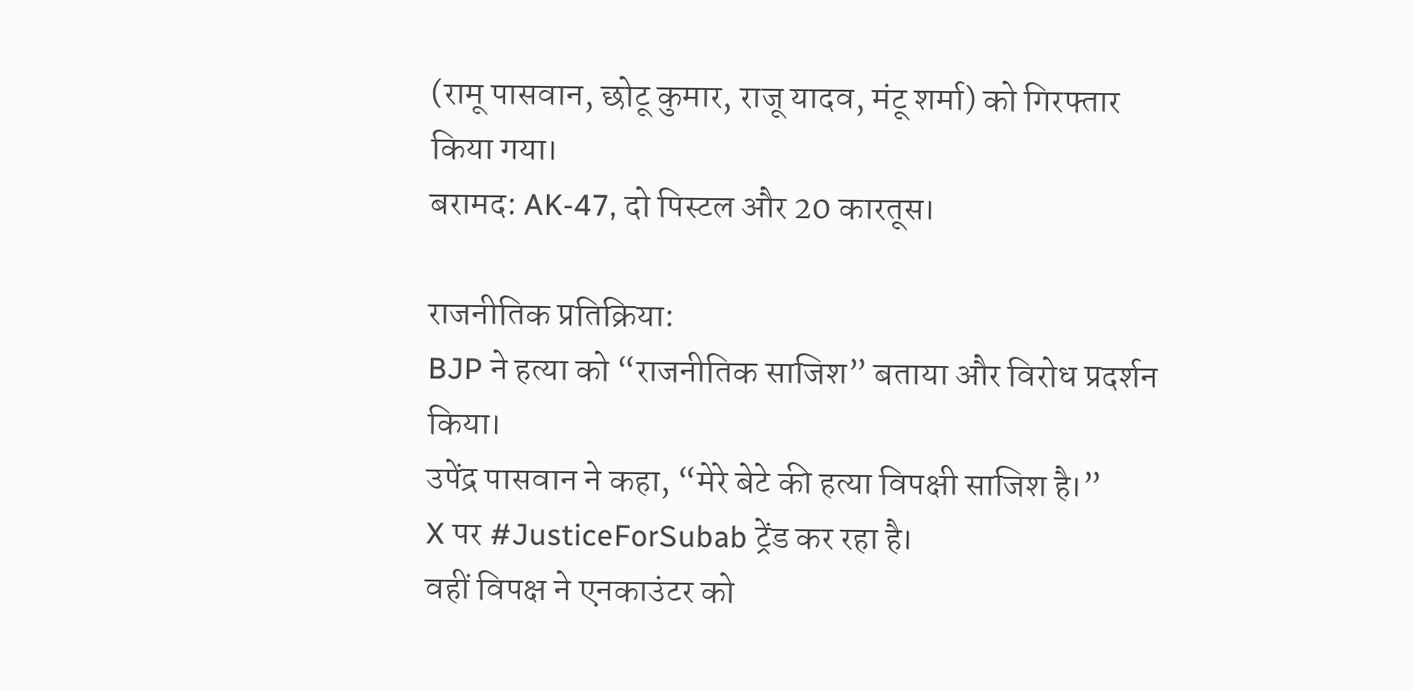(रामू पासवान, छोटू कुमार, राजू यादव, मंटू शर्मा) को गिरफ्तार किया गया।
बरामद: AK-47, दो पिस्टल और 20 कारतूस।

राजनीतिक प्रतिक्रिया:
BJP ने हत्या को “राजनीतिक साजिश” बताया और विरोध प्रदर्शन किया।
उपेंद्र पासवान ने कहा, “मेरे बेटे की हत्या विपक्षी साजिश है।”
X पर #JusticeForSubab ट्रेंड कर रहा है।
वहीं विपक्ष ने एनकाउंटर को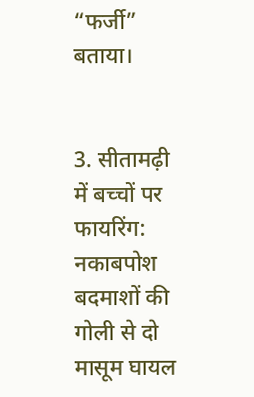“फर्जी” बताया।


3. सीतामढ़ी में बच्चों पर फायरिंग: नकाबपोश बदमाशों की गोली से दो मासूम घायल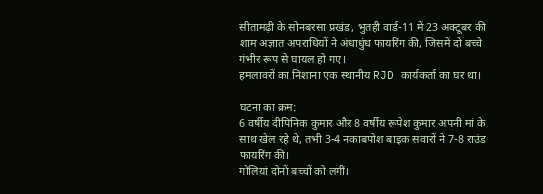सीतामढ़ी के सोनबरसा प्रखंड, भुतही वार्ड-11 में 23 अक्टूबर की शाम अज्ञात अपराधियों ने अंधाधुंध फायरिंग की, जिसमें दो बच्चे गंभीर रूप से घायल हो गए।
हमलावरों का निशाना एक स्थानीय RJD कार्यकर्ता का घर था।

घटना का क्रम:
6 वर्षीय दीपिनिक कुमार और 8 वर्षीय रूपेश कुमार अपनी मां के साथ खेल रहे थे, तभी 3-4 नकाबपोश बाइक सवारों ने 7-8 राउंड फायरिंग की।
गोलियां दोनों बच्चों को लगीं।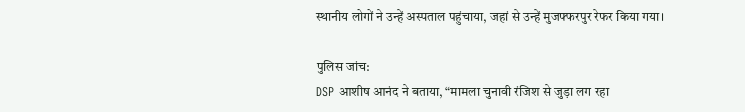स्थानीय लोगों ने उन्हें अस्पताल पहुंचाया, जहां से उन्हें मुजफ्फरपुर रेफर किया गया।

पुलिस जांच:
DSP आशीष आनंद ने बताया, “मामला चुनावी रंजिश से जुड़ा लग रहा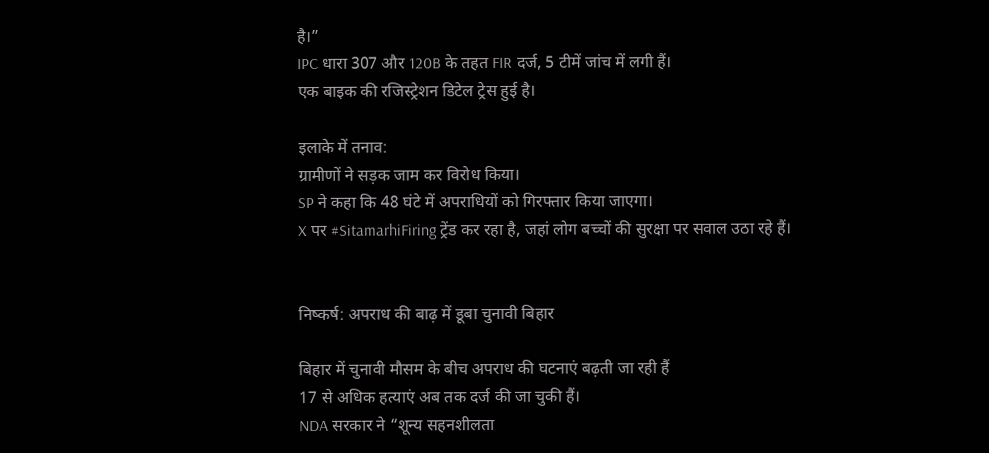है।”
IPC धारा 307 और 120B के तहत FIR दर्ज, 5 टीमें जांच में लगी हैं।
एक बाइक की रजिस्ट्रेशन डिटेल ट्रेस हुई है।

इलाके में तनाव:
ग्रामीणों ने सड़क जाम कर विरोध किया।
SP ने कहा कि 48 घंटे में अपराधियों को गिरफ्तार किया जाएगा।
X पर #SitamarhiFiring ट्रेंड कर रहा है, जहां लोग बच्चों की सुरक्षा पर सवाल उठा रहे हैं।


निष्कर्ष: अपराध की बाढ़ में डूबा चुनावी बिहार

बिहार में चुनावी मौसम के बीच अपराध की घटनाएं बढ़ती जा रही हैं
17 से अधिक हत्याएं अब तक दर्ज की जा चुकी हैं।
NDA सरकार ने “शून्य सहनशीलता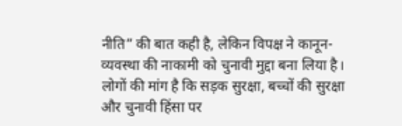नीति” की बात कही है, लेकिन विपक्ष ने कानून-व्यवस्था की नाकामी को चुनावी मुद्दा बना लिया है।
लोगों की मांग है कि सड़क सुरक्षा, बच्चों की सुरक्षा और चुनावी हिंसा पर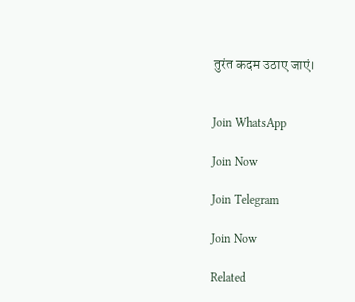तुरंत कदम उठाए जाएं।


Join WhatsApp

Join Now

Join Telegram

Join Now

Related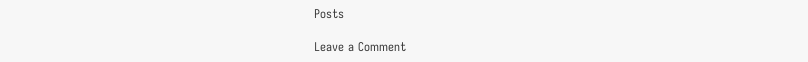Posts

Leave a Comment